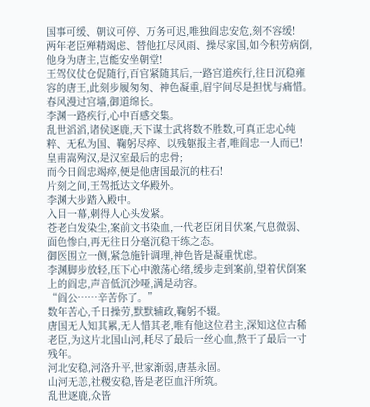国事可缓、朝议可停、万务可迟,唯独阎忠安危,刻不容缓!
两年老臣殚精竭虑、替他扛尽风雨、操尽家国,如今积劳病倒,他身为唐主,岂能安坐朝堂!
王驾仪仗仓促随行,百官紧随其后,一路宫道疾行,往日沉稳雍容的唐王,此刻步履匆匆、神色凝重,眉宇间尽是担忧与痛惜。
春风漫过宫墙,御道绵长。
李渊一路疾行,心中百感交集。
乱世滔滔,诸侯逐鹿,天下谋士武将数不胜数,可真正忠心纯粹、无私为国、鞠躬尽瘁、以残躯报主者,唯阎忠一人而已!
皇甫嵩殉汉,是汉室最后的忠骨;
而今日阎忠竭瘁,便是他唐国最沉的柱石!
片刻之间,王驾抵达文华殿外。
李渊大步踏入殿中。
入目一幕,刺得人心头发紧。
苍老白发染尘,案前文书染血,一代老臣闭目伏案,气息微弱、面色惨白,再无往日分毫沉稳干练之态。
御医围立一侧,紧急施针调理,神色皆是凝重忧虑。
李渊脚步放轻,压下心中激荡心绪,缓步走到案前,望着伏倒案上的阎忠,声音低沉沙哑,满是动容。
“阎公……辛苦你了。”
数年苦心,千日操劳,默默辅政,鞠躬不辍。
唐国无人知其累,无人惜其老,唯有他这位君主,深知这位古稀老臣,为这片北国山河,耗尽了最后一丝心血,熬干了最后一寸残年。
河北安稳,河洛升平,世家渐弱,唐基永固。
山河无恙,社稷安稳,皆是老臣血汗所筑。
乱世逐鹿,众皆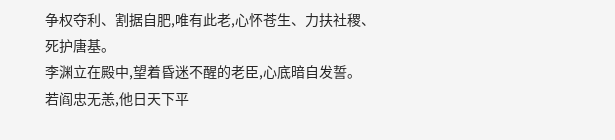争权夺利、割据自肥,唯有此老,心怀苍生、力扶社稷、死护唐基。
李渊立在殿中,望着昏迷不醒的老臣,心底暗自发誓。
若阎忠无恙,他日天下平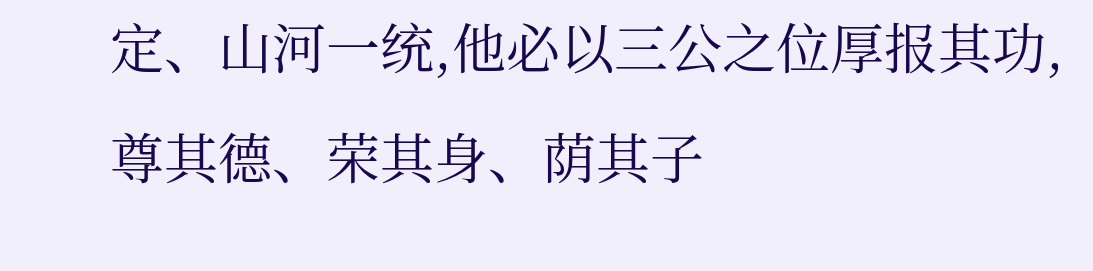定、山河一统,他必以三公之位厚报其功,尊其德、荣其身、荫其子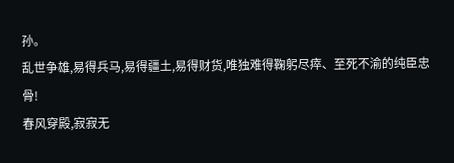孙。
乱世争雄,易得兵马,易得疆土,易得财货,唯独难得鞠躬尽瘁、至死不渝的纯臣忠骨!
春风穿殿,寂寂无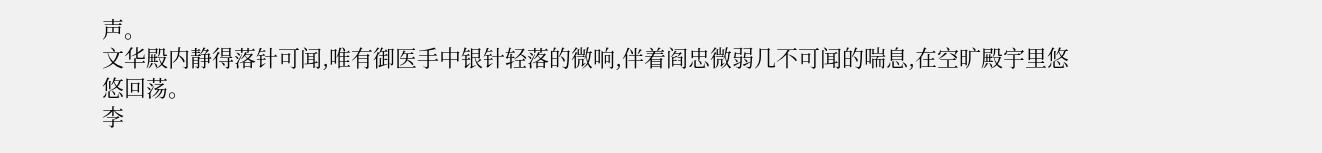声。
文华殿内静得落针可闻,唯有御医手中银针轻落的微响,伴着阎忠微弱几不可闻的喘息,在空旷殿宇里悠悠回荡。
李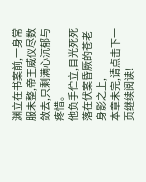渊立在书案前,一身常服未整,帝王威仪尽数敛去,只剩满心沉郁与疼惜。
他负手伫立,目光死死落在伏案昏厥的苍老身影之上,
本章未完,请点击下一页继续阅读!